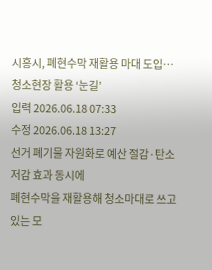시흥시, 폐현수막 재활용 마대 도입…청소현장 활용 ‘눈길’
입력 2026.06.18 07:33
수정 2026.06.18 13:27
선거 폐기물 자원화로 예산 절감·탄소 저감 효과 동시에
폐현수막을 재활용해 청소마대로 쓰고있는 모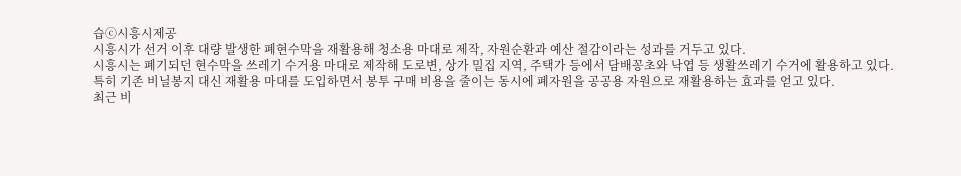습ⓒ시흥시제공
시흥시가 선거 이후 대량 발생한 폐현수막을 재활용해 청소용 마대로 제작, 자원순환과 예산 절감이라는 성과를 거두고 있다.
시흥시는 폐기되던 현수막을 쓰레기 수거용 마대로 제작해 도로변, 상가 밀집 지역, 주택가 등에서 담배꽁초와 낙엽 등 생활쓰레기 수거에 활용하고 있다.
특히 기존 비닐봉지 대신 재활용 마대를 도입하면서 봉투 구매 비용을 줄이는 동시에 폐자원을 공공용 자원으로 재활용하는 효과를 얻고 있다.
최근 비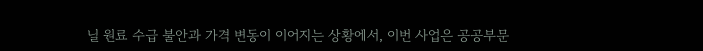닐 원료 수급 불안과 가격 변동이 이어지는 상황에서, 이번 사업은 공공부문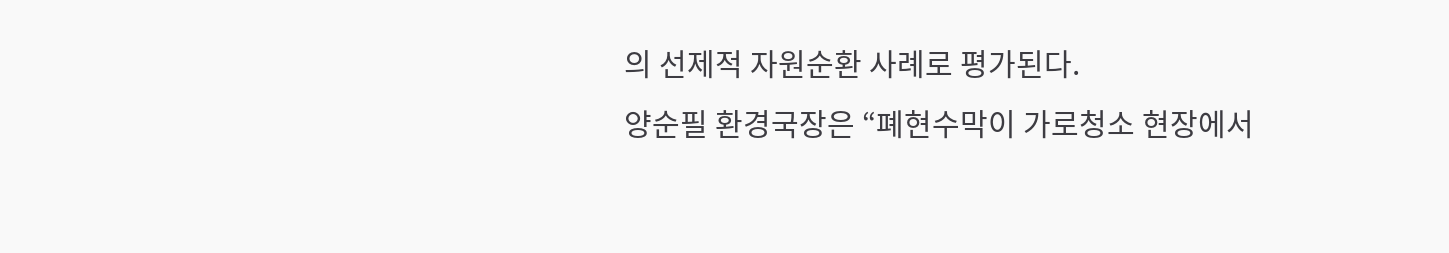의 선제적 자원순환 사례로 평가된다.
양순필 환경국장은 “폐현수막이 가로청소 현장에서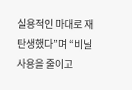실용적인 마대로 재탄생했다”며 “비닐 사용을 줄이고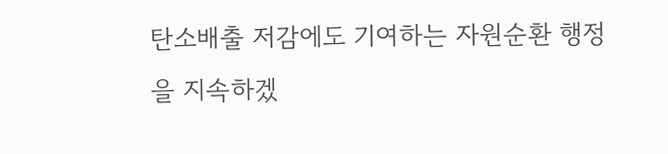탄소배출 저감에도 기여하는 자원순환 행정을 지속하겠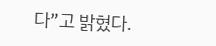다”고 밝혔다.